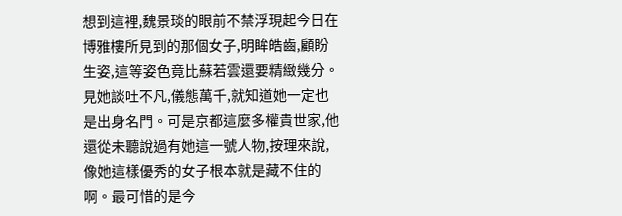想到這裡,魏景琰的眼前不禁浮現起今日在博雅樓所見到的那個女子,明眸皓齒,顧盼生姿,這等姿色竟比蘇若雲還要精緻幾分。見她談吐不凡,儀態萬千,就知道她一定也是出身名門。可是京都這麼多權貴世家,他還從未聽說過有她這一號人物,按理來說,像她這樣優秀的女子根本就是藏不住的啊。最可惜的是今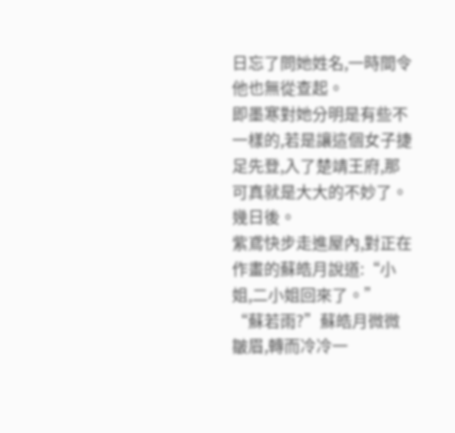日忘了問她姓名,一時間令他也無從查起。
即墨寒對她分明是有些不一樣的,若是讓這個女子捷足先登,入了楚靖王府,那可真就是大大的不妙了。
幾日後。
紫鳶快步走進屋內,對正在作畫的蘇皓月說道:“小姐,二小姐回來了。”
“蘇若雨?”蘇皓月微微皺眉,轉而冷冷一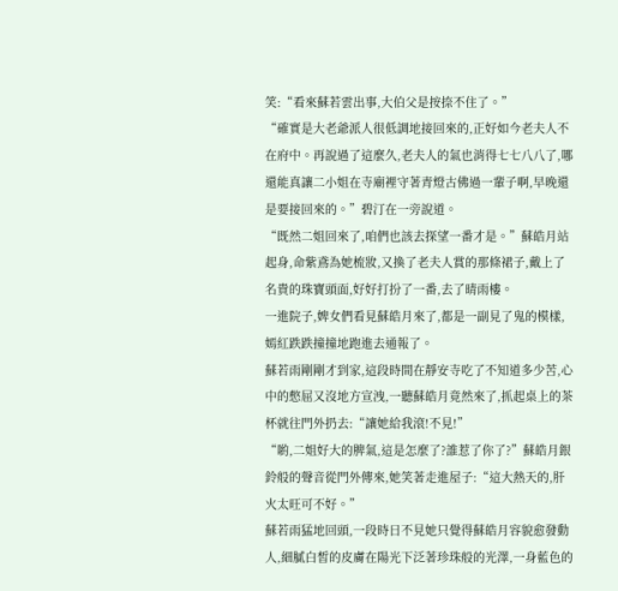笑:“看來蘇若雲出事,大伯父是按捺不住了。”
“確實是大老爺派人很低調地接回來的,正好如今老夫人不在府中。再說過了這麼久,老夫人的氣也消得七七八八了,哪還能真讓二小姐在寺廟裡守著青燈古佛過一輩子啊,早晚還是要接回來的。”碧汀在一旁說道。
“既然二姐回來了,咱們也該去探望一番才是。”蘇皓月站起身,命紫鳶為她梳妝,又換了老夫人賞的那條裙子,戴上了名貴的珠寶頭面,好好打扮了一番,去了晴雨樓。
一進院子,婢女們看見蘇皓月來了,都是一副見了鬼的模樣,嫣紅跌跌撞撞地跑進去通報了。
蘇若雨剛剛才到家,這段時間在靜安寺吃了不知道多少苦,心中的憋屈又沒地方宣洩,一聽蘇皓月竟然來了,抓起桌上的茶杯就往門外扔去:“讓她給我滾!不見!”
“喲,二姐好大的脾氣,這是怎麼了?誰惹了你了?”蘇皓月銀鈴般的聲音從門外傳來,她笑著走進屋子:“這大熱天的,肝火太旺可不好。”
蘇若雨猛地回頭,一段時日不見她只覺得蘇皓月容貌愈發動人,細膩白皙的皮膚在陽光下泛著珍珠般的光澤,一身藍色的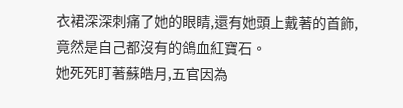衣裙深深刺痛了她的眼睛,還有她頭上戴著的首飾,竟然是自己都沒有的鴿血紅寶石。
她死死盯著蘇皓月,五官因為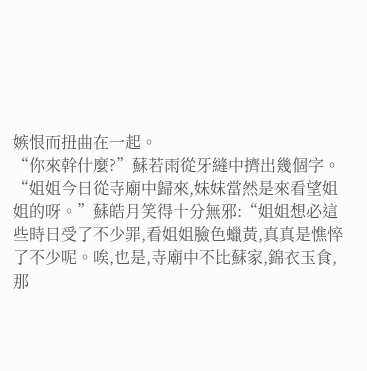嫉恨而扭曲在一起。
“你來幹什麼?”蘇若雨從牙縫中擠出幾個字。
“姐姐今日從寺廟中歸來,妹妹當然是來看望姐姐的呀。”蘇皓月笑得十分無邪:“姐姐想必這些時日受了不少罪,看姐姐臉色蠟黃,真真是憔悴了不少呢。唉,也是,寺廟中不比蘇家,錦衣玉食,那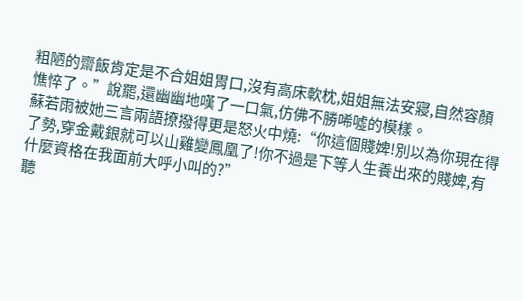粗陋的齋飯肯定是不合姐姐胃口,沒有高床軟枕,姐姐無法安寢,自然容顏憔悴了。”說罷,還幽幽地嘆了一口氣,仿佛不勝唏噓的模樣。
蘇若雨被她三言兩語撩撥得更是怒火中燒:“你這個賤婢!別以為你現在得了勢,穿金戴銀就可以山雞變鳳凰了!你不過是下等人生養出來的賤婢,有什麼資格在我面前大呼小叫的?”
聽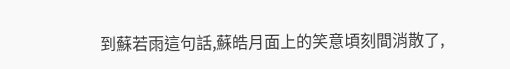到蘇若雨這句話,蘇皓月面上的笑意頃刻間消散了,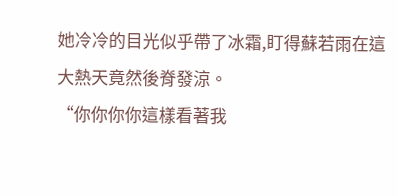她冷冷的目光似乎帶了冰霜,盯得蘇若雨在這大熱天竟然後脊發涼。
“你你你你這樣看著我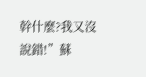幹什麼?我又沒說錯!”蘇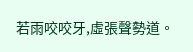若雨咬咬牙,虛張聲勢道。